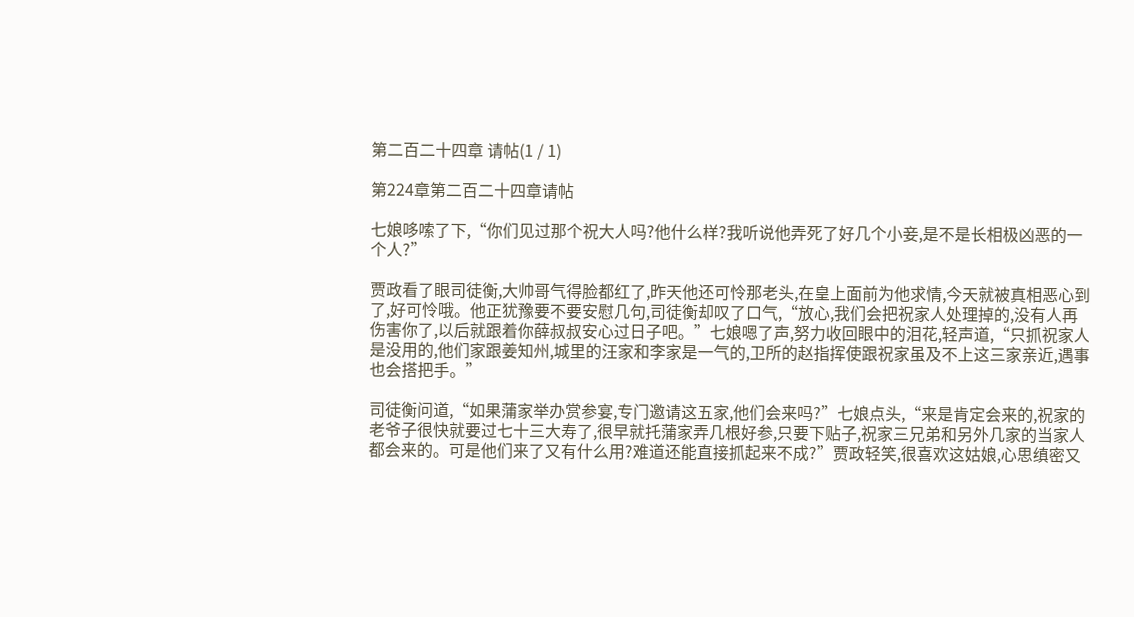第二百二十四章 请帖(1 / 1)

第224章第二百二十四章请帖

七娘哆嗦了下,“你们见过那个祝大人吗?他什么样?我听说他弄死了好几个小妾,是不是长相极凶恶的一个人?”

贾政看了眼司徒衡,大帅哥气得脸都红了,昨天他还可怜那老头,在皇上面前为他求情,今天就被真相恶心到了,好可怜哦。他正犹豫要不要安慰几句,司徒衡却叹了口气,“放心,我们会把祝家人处理掉的,没有人再伤害你了,以后就跟着你薛叔叔安心过日子吧。”七娘嗯了声,努力收回眼中的泪花,轻声道,“只抓祝家人是没用的,他们家跟姜知州,城里的汪家和李家是一气的,卫所的赵指挥使跟祝家虽及不上这三家亲近,遇事也会搭把手。”

司徒衡问道,“如果蒲家举办赏参宴,专门邀请这五家,他们会来吗?”七娘点头,“来是肯定会来的,祝家的老爷子很快就要过七十三大寿了,很早就托蒲家弄几根好参,只要下贴子,祝家三兄弟和另外几家的当家人都会来的。可是他们来了又有什么用?难道还能直接抓起来不成?”贾政轻笑,很喜欢这姑娘,心思缜密又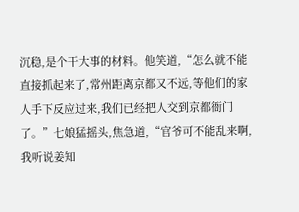沉稳,是个干大事的材料。他笑道,“怎么就不能直接抓起来了,常州距离京都又不远,等他们的家人手下反应过来,我们已经把人交到京都衙门了。”七娘猛摇头,焦急道,“官爷可不能乱来啊,我听说姜知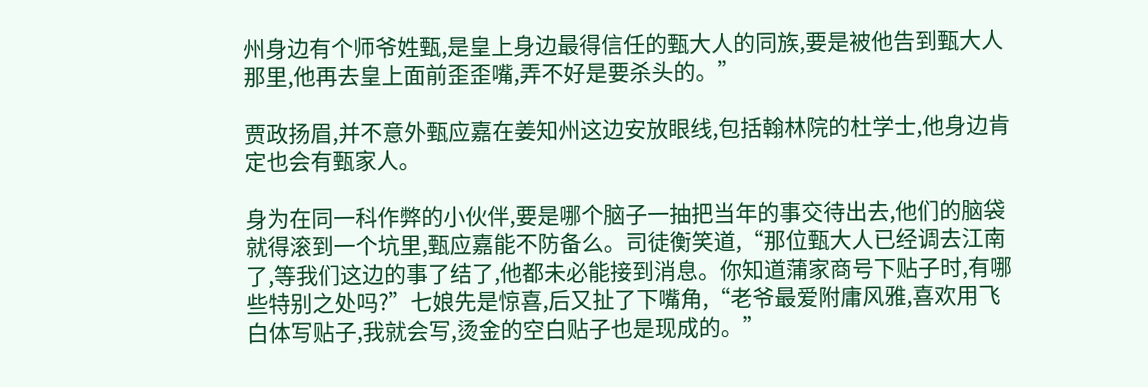州身边有个师爷姓甄,是皇上身边最得信任的甄大人的同族,要是被他告到甄大人那里,他再去皇上面前歪歪嘴,弄不好是要杀头的。”

贾政扬眉,并不意外甄应嘉在姜知州这边安放眼线,包括翰林院的杜学士,他身边肯定也会有甄家人。

身为在同一科作弊的小伙伴,要是哪个脑子一抽把当年的事交待出去,他们的脑袋就得滚到一个坑里,甄应嘉能不防备么。司徒衡笑道,“那位甄大人已经调去江南了,等我们这边的事了结了,他都未必能接到消息。你知道蒲家商号下贴子时,有哪些特别之处吗?”七娘先是惊喜,后又扯了下嘴角,“老爷最爱附庸风雅,喜欢用飞白体写贴子,我就会写,烫金的空白贴子也是现成的。”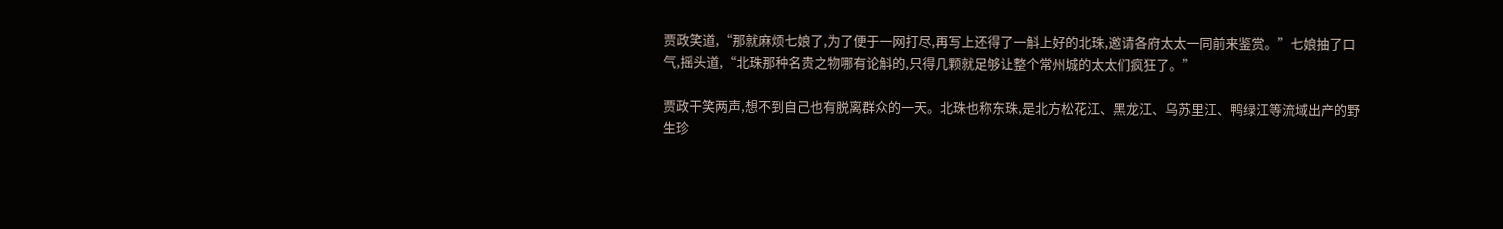贾政笑道,“那就麻烦七娘了,为了便于一网打尽,再写上还得了一斛上好的北珠,邀请各府太太一同前来鉴赏。”七娘抽了口气,摇头道,“北珠那种名贵之物哪有论斛的,只得几颗就足够让整个常州城的太太们疯狂了。”

贾政干笑两声,想不到自己也有脱离群众的一天。北珠也称东珠,是北方松花江、黑龙江、乌苏里江、鸭绿江等流域出产的野生珍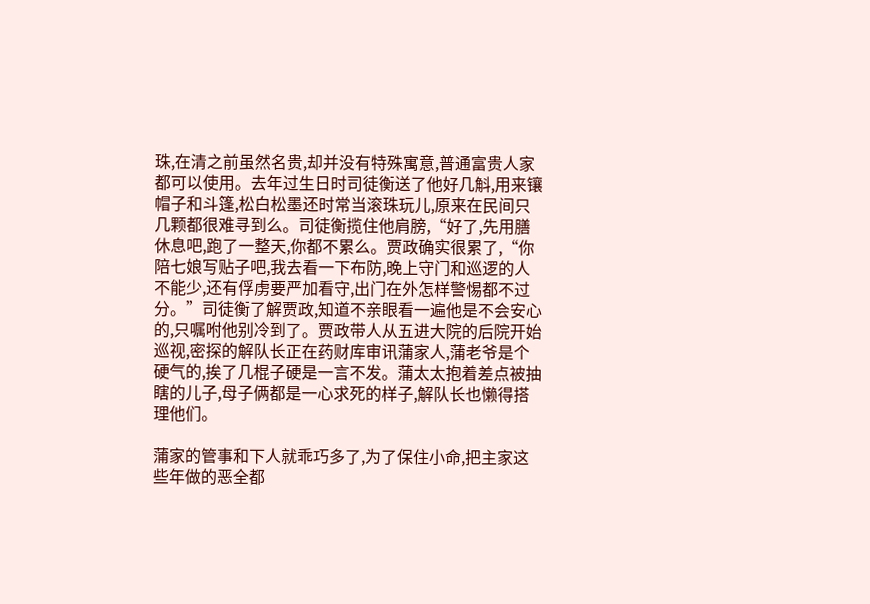珠,在清之前虽然名贵,却并没有特殊寓意,普通富贵人家都可以使用。去年过生日时司徒衡送了他好几斛,用来镶帽子和斗篷,松白松墨还时常当滚珠玩儿,原来在民间只几颗都很难寻到么。司徒衡揽住他肩膀,“好了,先用膳休息吧,跑了一整天,你都不累么。贾政确实很累了,“你陪七娘写贴子吧,我去看一下布防,晚上守门和巡逻的人不能少,还有俘虏要严加看守,出门在外怎样警惕都不过分。”司徒衡了解贾政,知道不亲眼看一遍他是不会安心的,只嘱咐他别冷到了。贾政带人从五进大院的后院开始巡视,密探的解队长正在药财库审讯蒲家人,蒲老爷是个硬气的,挨了几棍子硬是一言不发。蒲太太抱着差点被抽瞎的儿子,母子俩都是一心求死的样子,解队长也懒得搭理他们。

蒲家的管事和下人就乖巧多了,为了保住小命,把主家这些年做的恶全都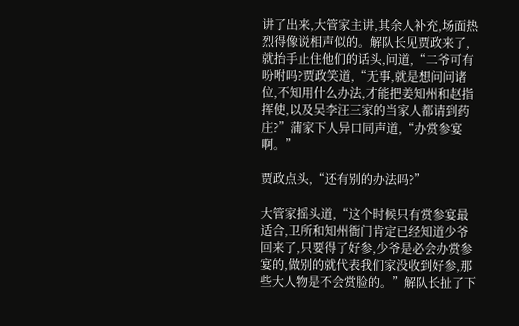讲了出来,大管家主讲,其余人补充,场面热烈得像说相声似的。解队长见贾政来了,就抬手止住他们的话头,问道,“二爷可有吩咐吗?贾政笑道,“无事,就是想问问诸位,不知用什么办法,才能把姜知州和赵指挥使,以及吴李汪三家的当家人都请到药庄?”蒲家下人异口同声道,“办赏参宴啊。”

贾政点头,“还有别的办法吗?”

大管家摇头道,“这个时候只有赏参宴最适合,卫所和知州衙门肯定已经知道少爷回来了,只要得了好参,少爷是必会办赏参宴的,做别的就代表我们家没收到好参,那些大人物是不会赏脸的。”解队长扯了下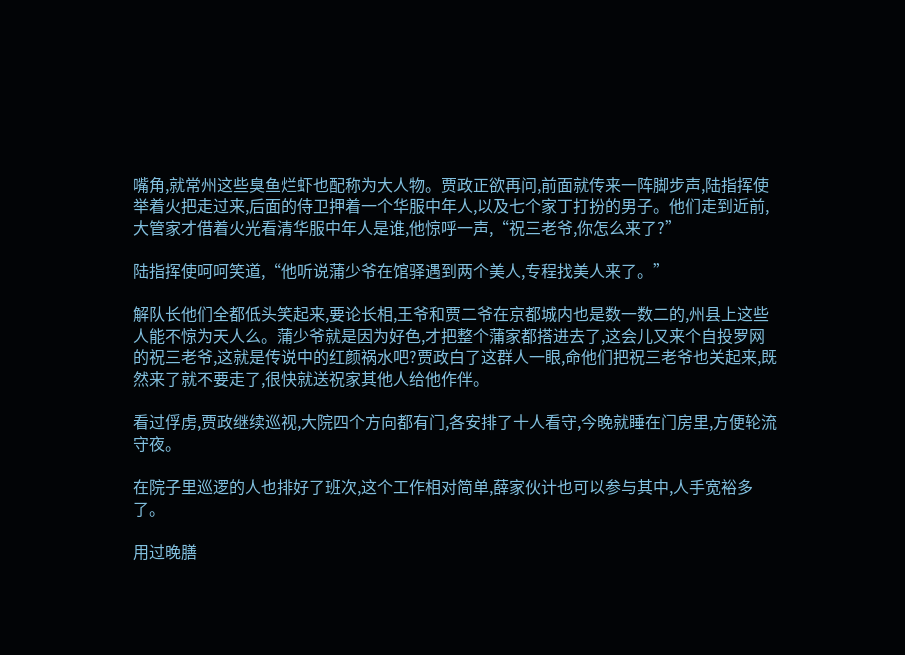嘴角,就常州这些臭鱼烂虾也配称为大人物。贾政正欲再问,前面就传来一阵脚步声,陆指挥使举着火把走过来,后面的侍卫押着一个华服中年人,以及七个家丁打扮的男子。他们走到近前,大管家才借着火光看清华服中年人是谁,他惊呼一声,“祝三老爷,你怎么来了?”

陆指挥使呵呵笑道,“他听说蒲少爷在馆驿遇到两个美人,专程找美人来了。”

解队长他们全都低头笑起来,要论长相,王爷和贾二爷在京都城内也是数一数二的,州县上这些人能不惊为天人么。蒲少爷就是因为好色,才把整个蒲家都搭进去了,这会儿又来个自投罗网的祝三老爷,这就是传说中的红颜祸水吧?贾政白了这群人一眼,命他们把祝三老爷也关起来,既然来了就不要走了,很快就送祝家其他人给他作伴。

看过俘虏,贾政继续巡视,大院四个方向都有门,各安排了十人看守,今晚就睡在门房里,方便轮流守夜。

在院子里巡逻的人也排好了班次,这个工作相对简单,薛家伙计也可以参与其中,人手宽裕多了。

用过晚膳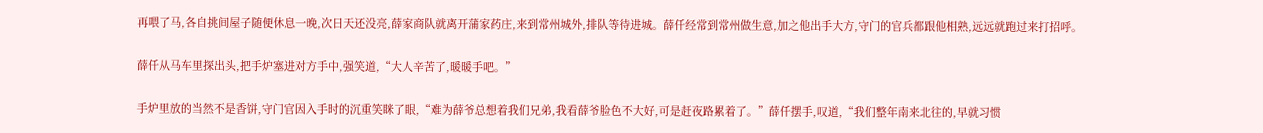再喂了马,各自挑间屋子随便休息一晚,次日天还没亮,薛家商队就离开蒲家药庄,来到常州城外,排队等待进城。薛仟经常到常州做生意,加之他出手大方,守门的官兵都跟他相熟,远远就跑过来打招呼。

薛仟从马车里探出头,把手炉塞进对方手中,强笑道,“大人辛苦了,暖暖手吧。”

手炉里放的当然不是香饼,守门官因入手时的沉重笑眯了眼,“难为薛爷总想着我们兄弟,我看薛爷脸色不大好,可是赶夜路累着了。”薛仟摆手,叹道,“我们整年南来北往的,早就习惯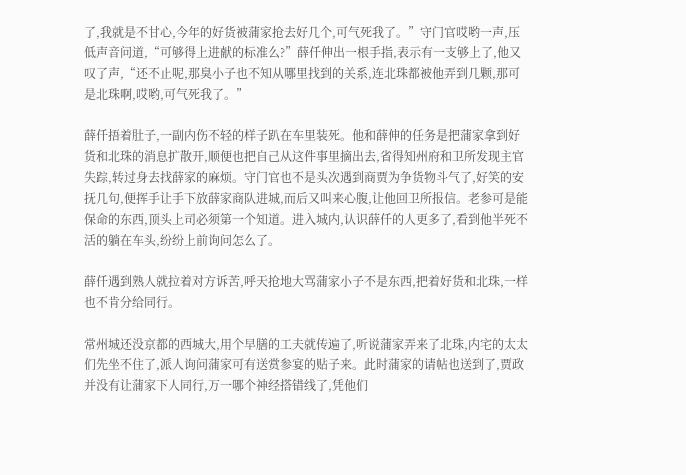了,我就是不甘心,今年的好货被蒲家抢去好几个,可气死我了。”守门官哎哟一声,压低声音问道,“可够得上进献的标准么?”薛仟伸出一根手指,表示有一支够上了,他又叹了声,“还不止呢,那臭小子也不知从哪里找到的关系,连北珠都被他弄到几颗,那可是北珠啊,哎哟,可气死我了。”

薛仟捂着肚子,一副内伤不轻的样子趴在车里装死。他和薛伸的任务是把蒲家拿到好货和北珠的消息扩散开,顺便也把自己从这件事里摘出去,省得知州府和卫所发现主官失踪,转过身去找薛家的麻烦。守门官也不是头次遇到商贾为争货物斗气了,好笑的安抚几句,便挥手让手下放薛家商队进城,而后又叫来心腹,让他回卫所报信。老参可是能保命的东西,顶头上司必须第一个知道。进入城内,认识薛仟的人更多了,看到他半死不活的躺在车头,纷纷上前询问怎么了。

薛仟遇到熟人就拉着对方诉苦,呼天抢地大骂蒲家小子不是东西,把着好货和北珠,一样也不肯分给同行。

常州城还没京都的西城大,用个早膳的工夫就传遍了,听说蒲家弄来了北珠,内宅的太太们先坐不住了,派人询问蒲家可有送赏参宴的贴子来。此时蒲家的请帖也送到了,贾政并没有让蒲家下人同行,万一哪个神经搭错线了,凭他们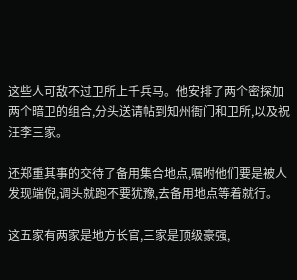这些人可敌不过卫所上千兵马。他安排了两个密探加两个暗卫的组合,分头送请帖到知州衙门和卫所,以及祝汪李三家。

还郑重其事的交待了备用集合地点,嘱咐他们要是被人发现端倪,调头就跑不要犹豫,去备用地点等着就行。

这五家有两家是地方长官,三家是顶级豪强,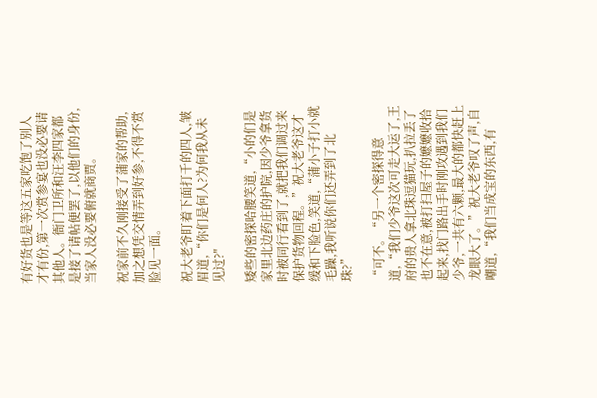有好货也是等这五家吃饱了别人才有份,第一次赏参宴也没必要请其他人。衙门卫所和汪李四家都是接了请帖便罢了,以他们的身份,当家人没必要俯就商贾。

祝家前不久刚接受了蒲家的帮助,加之想凭交情弄到好参,不得不赏脸见一面。

祝大老爷盯着下面打千的四人,皱眉道,“你们是何人?为何我从未见过?″

矮些的密探哈腰笑道,“小的们是家里北边药庄的护院,因少爷拿货时被同行看到了,就把我们调过来保护货物回程。”祝大老爷这才缓和下脸色,笑道,“蒲小子打小就毛躁,我听说你们还弄到了北珠?”

“可不。“另一个密探得意道,“我们少爷这次可走大运了,王府的贵人拿北珠逗猫玩,扒拉丢了也不在意,被打扫屋子的嬷嬷收拾起来,找门路出手时刚攻遇到我们少爷,一共有六颗,最大的都快赶上龙眼大了。”祝大老爷叹了声,自嘲道,“我们当成宝的东西,有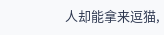人却能拿来逗猫,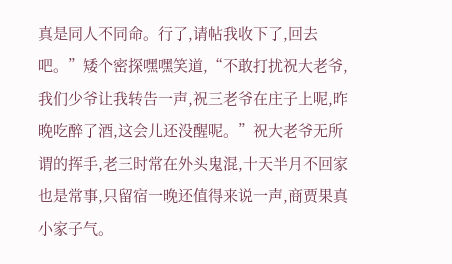真是同人不同命。行了,请帖我收下了,回去吧。”矮个密探嘿嘿笑道,“不敢打扰祝大老爷,我们少爷让我转告一声,祝三老爷在庄子上呢,昨晚吃醉了酒,这会儿还没醒呢。”祝大老爷无所谓的挥手,老三时常在外头鬼混,十天半月不回家也是常事,只留宿一晚还值得来说一声,商贾果真小家子气。